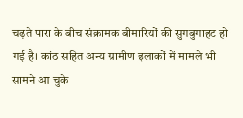चढ़ते पारा के बीच संक्रामक बीमारियों की सुगबुगाहट हो गई है। कांठ सहित अन्य ग्रामीण इलाकों में मामले भी सामने आ चुके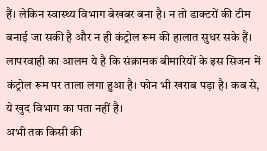हैं। लेकिन स्वास्थ्य विभाग बेखबर बना है। न तो डाक्टरों की टीम बनाई जा सकी है और न ही कंट्रोल रूम की हालात सुधर सके हैं। लापरवाही का आलम ये है कि संक्रामक बीमारियों के इस सिजन में कंट्रोल रूम पर ताला लगा हुआ है। फोन भी खराब पड़ा है। कब से, ये खुद विभाग का पता नहीं है।
अभी तक किसी की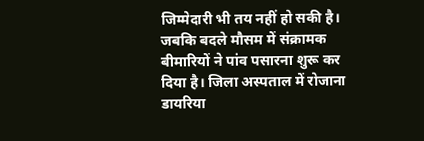जिम्मेदारी भी तय नहीं हो सकी है। जबकि बदले मौसम में संक्रामक बीमारियों ने पांव पसारना शुरू कर दिया है। जिला अस्पताल में रोजाना डायरिया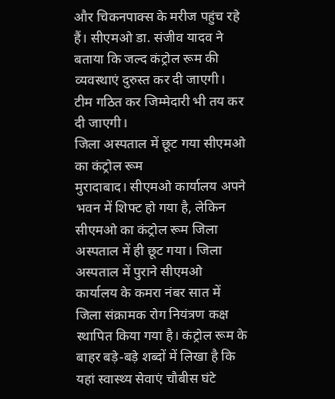और चिकनपाक्स के मरीज पहुंच रहे हैं। सीएमओ डा. संजीव यादव ने बताया कि जल्द कंट्रोल रूम की व्यवस्थाएं दुरुस्त कर दी जाएगी। टीम गठित कर जिम्मेदारी भी तय कर दी जाएगी।
जिला अस्पताल में छूट गया सीएमओ का कंट्रोल रूम
मुरादाबाद। सीएमओ कार्यालय अपने भवन में शिफ्ट हो गया है, लेकिन सीएमओ का कंट्रोल रूम जिला अस्पताल में ही छूट गया। जिला अस्पताल में पुराने सीएमओ कार्यालय के कमरा नंबर सात में जिला संक्रामक रोग नियंत्रण कक्ष स्थापित किया गया है। कंट्रोल रूम के बाहर बड़े-बड़े शब्दों में लिखा है कि यहां स्वास्थ्य सेवाएं चौबीस घंटे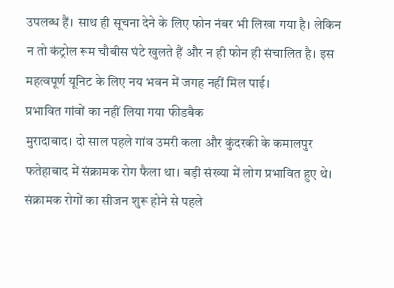उपलब्ध हैं। साथ ही सूचना देने के लिए फोन नंबर भी लिखा गया है। लेकिन न तो कंट्रोल रूम चौबीस घंटे खुलते हैं और न ही फोन ही संचालित है। इस महत्वपूर्ण यूनिट के लिए नय भवन में जगह नहीं मिल पाई।
प्रभावित गांवों का नहीं लिया गया फीडबैक
मुरादाबाद। दो साल पहले गांव उमरी कला और कुंदरकी के कमालपुर फतेहाबाद में संक्रामक रोग फैला था। बड़ी संख्या में लोग प्रभावित हुए थे। संक्रामक रोगों का सीजन शुरू होने से पहले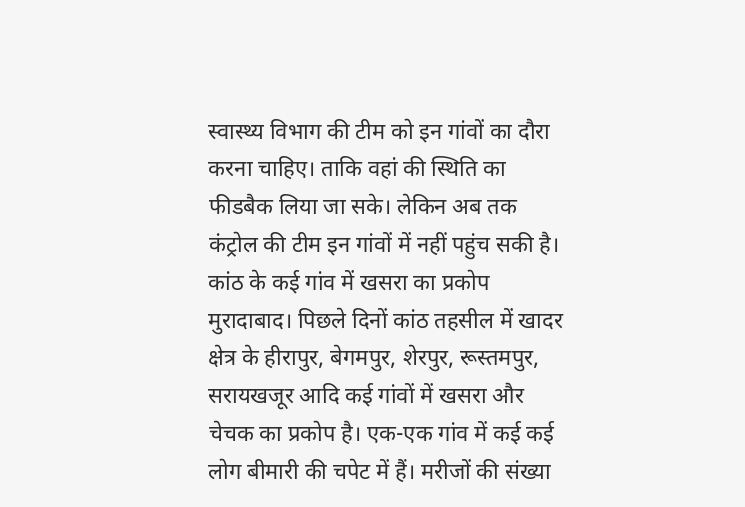स्वास्थ्य विभाग की टीम को इन गांवों का दौरा करना चाहिए। ताकि वहां की स्थिति का फीडबैक लिया जा सके। लेकिन अब तक कंट्रोल की टीम इन गांवों में नहीं पहुंच सकी है।
कांठ के कई गांव में खसरा का प्रकोप
मुरादाबाद। पिछले दिनों कांठ तहसील में खादर क्षेत्र के हीरापुर, बेगमपुर, शेरपुर, रूस्तमपुर, सरायखजूर आदि कई गांवों में खसरा और चेचक का प्रकोप है। एक-एक गांव में कई कई लोग बीमारी की चपेट में हैं। मरीजों की संख्या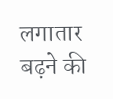लगातार बढ़ने की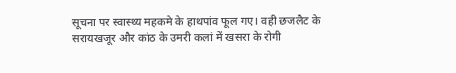सूचना पर स्वास्थ्य महकमे के हाथपांव फूल गए। वही छजलैट के सरायखजूर और कांठ के उमरी कलां में खसरा के रोगी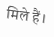मिले हैं।